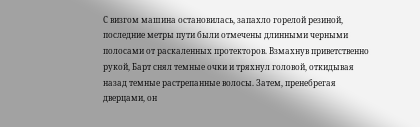С визгом машина остановилась, запахло горелой резиной, последние метры пути были отмечены длинными черными полосами от раскаленных протекторов. Взмахнув приветственно рукой, Барт снял темные очки и тряхнул головой, откидывая назад темные растрепанные волосы. Затем, пренебрегая дверцами, он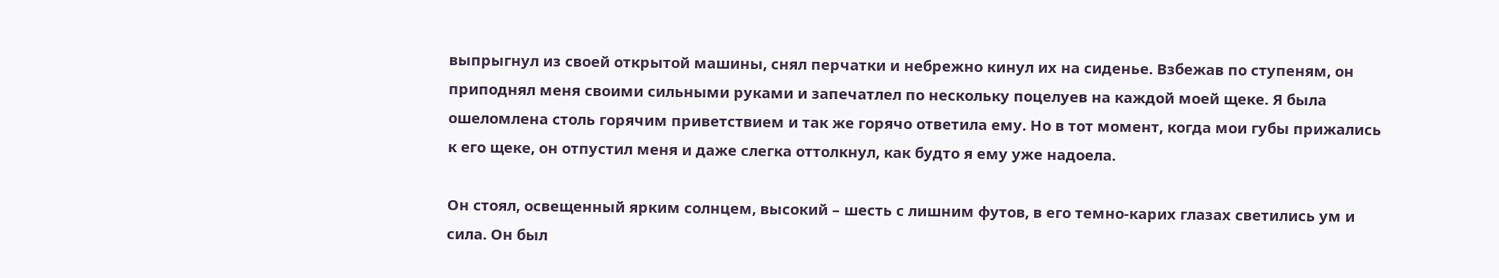выпрыгнул из своей открытой машины, снял перчатки и небрежно кинул их на сиденье. Взбежав по ступеням, он приподнял меня своими сильными руками и запечатлел по нескольку поцелуев на каждой моей щеке. Я была ошеломлена столь горячим приветствием и так же горячо ответила ему. Но в тот момент, когда мои губы прижались к его щеке, он отпустил меня и даже слегка оттолкнул, как будто я ему уже надоела.

Он стоял, освещенный ярким солнцем, высокий – шесть с лишним футов, в его темно-карих глазах светились ум и сила. Он был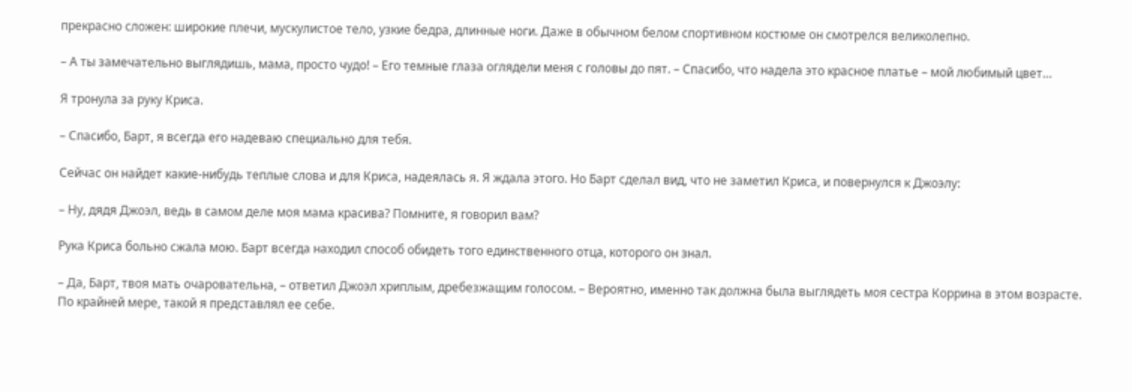прекрасно сложен: широкие плечи, мускулистое тело, узкие бедра, длинные ноги. Даже в обычном белом спортивном костюме он смотрелся великолепно.

– А ты замечательно выглядишь, мама, просто чудо! – Его темные глаза оглядели меня с головы до пят. – Спасибо, что надела это красное платье – мой любимый цвет…

Я тронула за руку Криса.

– Спасибо, Барт, я всегда его надеваю специально для тебя.

Сейчас он найдет какие-нибудь теплые слова и для Криса, надеялась я. Я ждала этого. Но Барт сделал вид, что не заметил Криса, и повернулся к Джоэлу:

– Ну, дядя Джоэл, ведь в самом деле моя мама красива? Помните, я говорил вам?

Рука Криса больно сжала мою. Барт всегда находил способ обидеть того единственного отца, которого он знал.

– Да, Барт, твоя мать очаровательна, – ответил Джоэл хриплым, дребезжащим голосом. – Вероятно, именно так должна была выглядеть моя сестра Коррина в этом возрасте. По крайней мере, такой я представлял ее себе.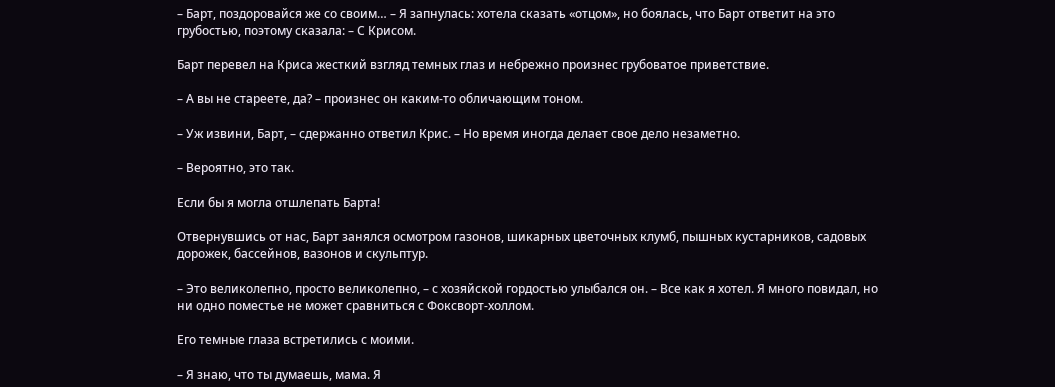– Барт, поздоровайся же со своим… – Я запнулась: хотела сказать «отцом», но боялась, что Барт ответит на это грубостью, поэтому сказала: – С Крисом.

Барт перевел на Криса жесткий взгляд темных глаз и небрежно произнес грубоватое приветствие.

– А вы не стареете, да? – произнес он каким-то обличающим тоном.

– Уж извини, Барт, – сдержанно ответил Крис. – Но время иногда делает свое дело незаметно.

– Вероятно, это так.

Если бы я могла отшлепать Барта!

Отвернувшись от нас, Барт занялся осмотром газонов, шикарных цветочных клумб, пышных кустарников, садовых дорожек, бассейнов, вазонов и скульптур.

– Это великолепно, просто великолепно, – с хозяйской гордостью улыбался он. – Все как я хотел. Я много повидал, но ни одно поместье не может сравниться с Фоксворт-холлом.

Его темные глаза встретились с моими.

– Я знаю, что ты думаешь, мама. Я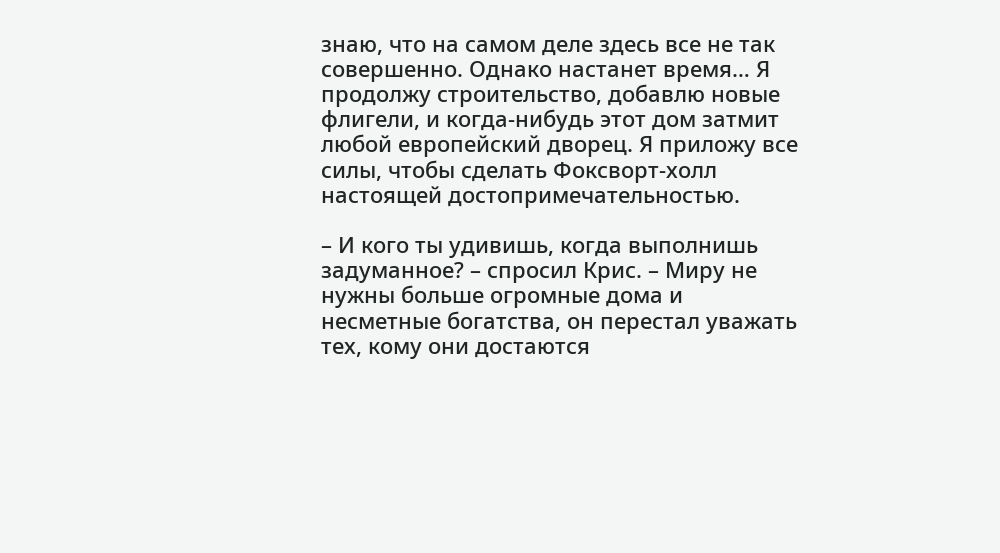знаю, что на самом деле здесь все не так совершенно. Однако настанет время… Я продолжу строительство, добавлю новые флигели, и когда-нибудь этот дом затмит любой европейский дворец. Я приложу все силы, чтобы сделать Фоксворт-холл настоящей достопримечательностью.

– И кого ты удивишь, когда выполнишь задуманное? – спросил Крис. – Миру не нужны больше огромные дома и несметные богатства, он перестал уважать тех, кому они достаются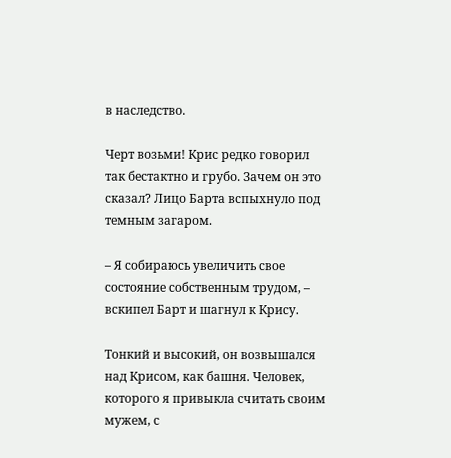в наследство.

Черт возьми! Крис редко говорил так бестактно и грубо. Зачем он это сказал? Лицо Барта вспыхнуло под темным загаром.

– Я собираюсь увеличить свое состояние собственным трудом, – вскипел Барт и шагнул к Крису.

Тонкий и высокий, он возвышался над Крисом, как башня. Человек, которого я привыкла считать своим мужем, с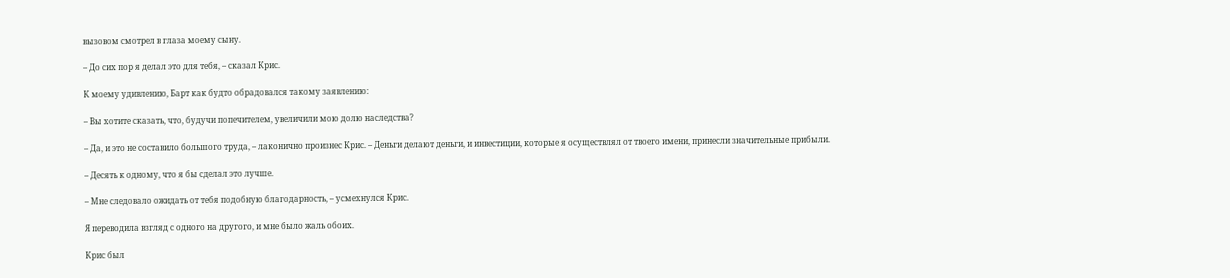вызовом смотрел в глаза моему сыну.

– До сих пор я делал это для тебя, – сказал Крис.

К моему удивлению, Барт как будто обрадовался такому заявлению:

– Вы хотите сказать, что, будучи попечителем, увеличили мою долю наследства?

– Да, и это не составило большого труда, – лаконично произнес Крис. – Деньги делают деньги, и инвестиции, которые я осуществлял от твоего имени, принесли значительные прибыли.

– Десять к одному, что я бы сделал это лучше.

– Мне следовало ожидать от тебя подобную благодарность, – усмехнулся Крис.

Я переводила взгляд с одного на другого, и мне было жаль обоих.

Крис был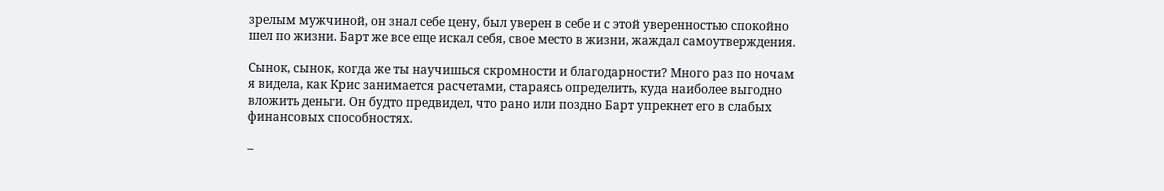зрелым мужчиной, он знал себе цену, был уверен в себе и с этой уверенностью спокойно шел по жизни. Барт же все еще искал себя, свое место в жизни, жаждал самоутверждения.

Сынок, сынок, когда же ты научишься скромности и благодарности? Много раз по ночам я видела, как Крис занимается расчетами, стараясь определить, куда наиболее выгодно вложить деньги. Он будто предвидел, что рано или поздно Барт упрекнет его в слабых финансовых способностях.

–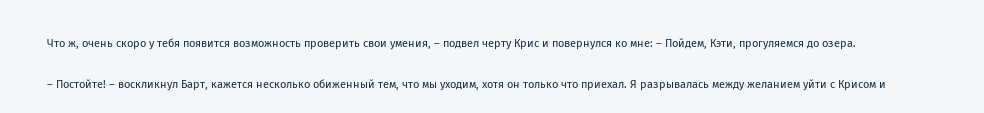Что ж, очень скоро у тебя появится возможность проверить свои умения, – подвел черту Крис и повернулся ко мне: – Пойдем, Кэти, прогуляемся до озера.

– Постойте! – воскликнул Барт, кажется несколько обиженный тем, что мы уходим, хотя он только что приехал. Я разрывалась между желанием уйти с Крисом и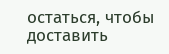остаться, чтобы доставить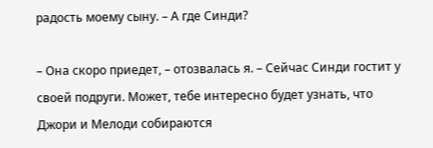радость моему сыну. – А где Синди?

– Она скоро приедет, – отозвалась я. – Сейчас Синди гостит у своей подруги. Может, тебе интересно будет узнать, что Джори и Мелоди собираются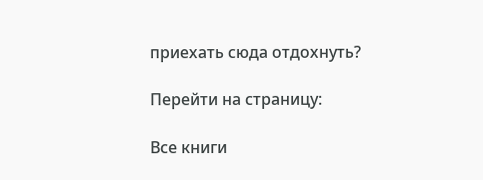приехать сюда отдохнуть?

Перейти на страницу:

Все книги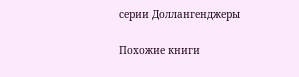серии Доллангенджеры

Похожие книги